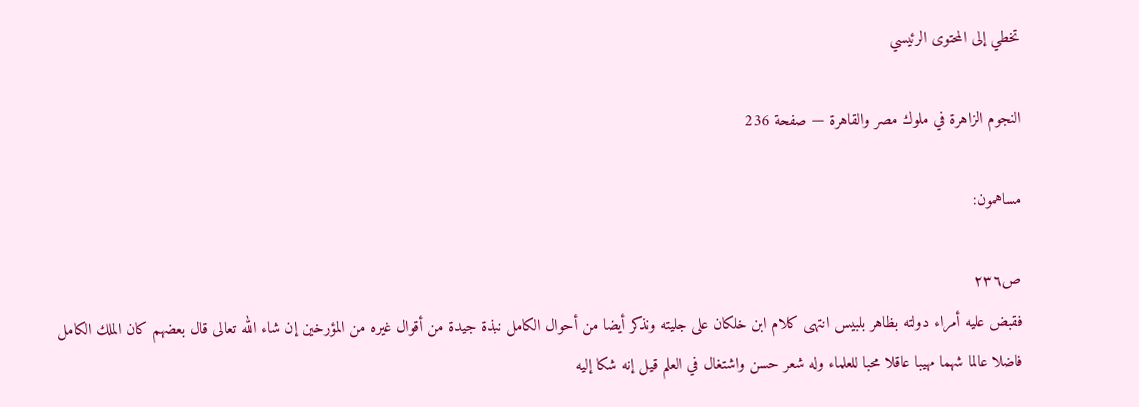تخطي إلى المحتوى الرئيسي

النجوم الزاهرة في ملوك مصر والقاهرة — صفحة 236

مساهمون:

ص٢٣٦
فقبض عليه أمراء دولته بظاهر بلبيس انتهى كلام ابن خلكان على جليته ونذكر أيضا من أحوال الكامل نبذة جيدة من أقوال غيره من المؤرخين إن شاء الله تعالى قال بعضهم كان الملك الكامل فاضلا عالما شهما مهيبا عاقلا محبا للعلماء وله شعر حسن واشتغال في العلم قيل إنه شكا إليه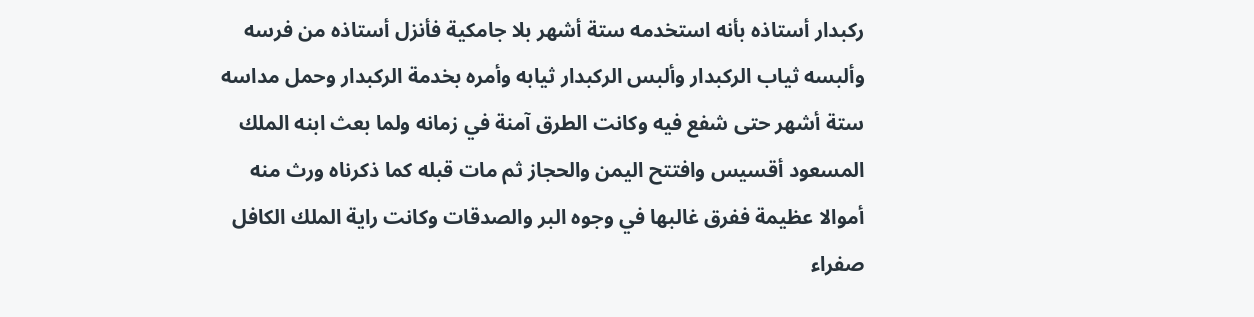ركبدار أستاذه بأنه استخدمه ستة أشهر بلا جامكية فأنزل أستاذه من فرسه وألبسه ثياب الركبدار وألبس الركبدار ثيابه وأمره بخدمة الركبدار وحمل مداسه ستة أشهر حتى شفع فيه وكانت الطرق آمنة في زمانه ولما بعث ابنه الملك المسعود أقسيس وافتتح اليمن والحجاز ثم مات قبله كما ذكرناه ورث منه أموالا عظيمة ففرق غالبها في وجوه البر والصدقات وكانت راية الملك الكافل صفراء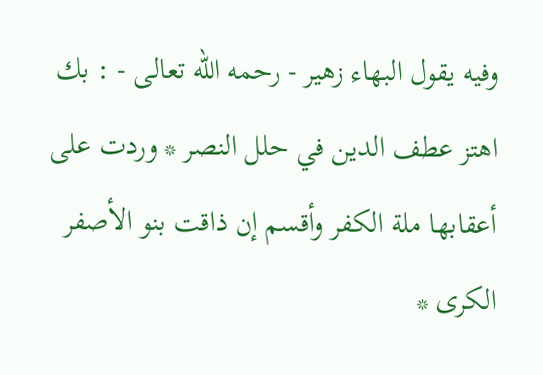وفيه يقول البهاء زهير - رحمه الله تعالى - : بك اهتز عطف الدين في حلل النصر * وردت على أعقابها ملة الكفر وأقسم إن ذاقت بنو الأصفر الكرى *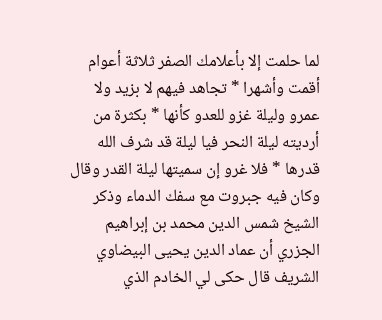لما حلمت إلا بأعلامك الصفر ثلاثة أعوام أقمت وأشهرا * تجاهد فيهم لا بزيد ولا عمرو وليلة غزو للعدو كأنها * بكثرة من أرديته ليلة النحر فيا ليلة قد شرف الله قدرها * فلا غرو إن سميتها ليلة القدر وقال وكان فيه جبروت مع سفك الدماء وذكر الشيخ شمس الدين محمد بن إبراهيم الجزري أن عماد الدين يحيى البيضاوي الشريف قال حكى لي الخادم الذي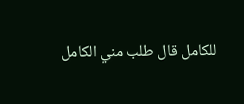للكامل قال طلب مني الكامل